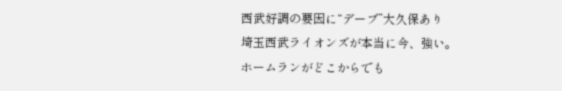西武好調の要因に“デーブ”大久保あり
埼玉西武ライオンズが本当に今、強い。
ホームランがどこからでも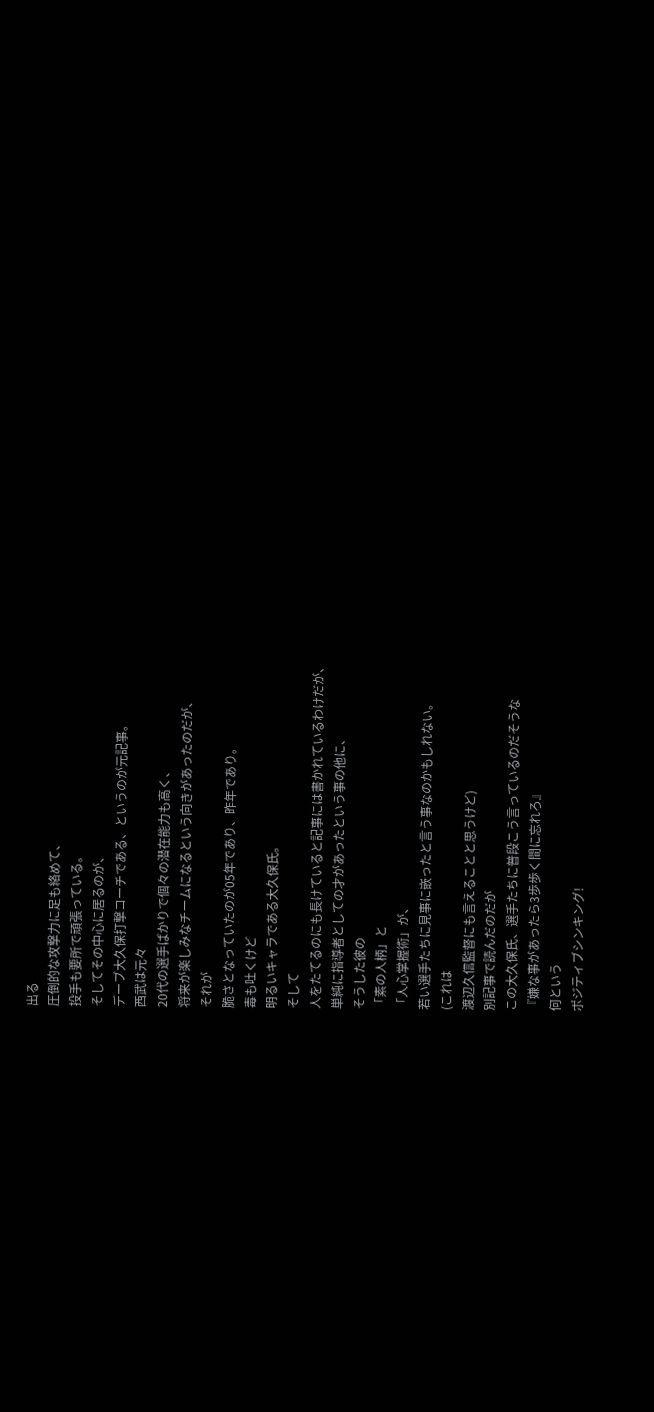出る
圧倒的な攻撃力に足も絡めて、
投手も要所で頑張っている。
そしてその中心に居るのが、
デーブ大久保打撃コーチである、というのが元記事。
西武は元々
20代の選手ばかりで個々の潜在能力も高く、
将来が楽しみなチームになるという向きがあったのだが、
それが
脆さとなっていたのが05年であり、昨年であり。
毒も吐くけど
明るいキャラである大久保氏。
そして
人をたてるのにも長けていると記事には書かれているわけだが、
単純に指導者としての才があったという事の他に、
そうした彼の
「素の人柄」と
「人心掌握術」が、
若い選手たちに見事に嵌ったと言う事なのかもしれない。
(これは
渡辺久信監督にも言えることと思うけど)
別記事で読んだのだが
この大久保氏、選手たちに普段こう言っているのだそうな
『嫌な事があったら3歩歩く間に忘れろ』
何という
ポジティブシンキング!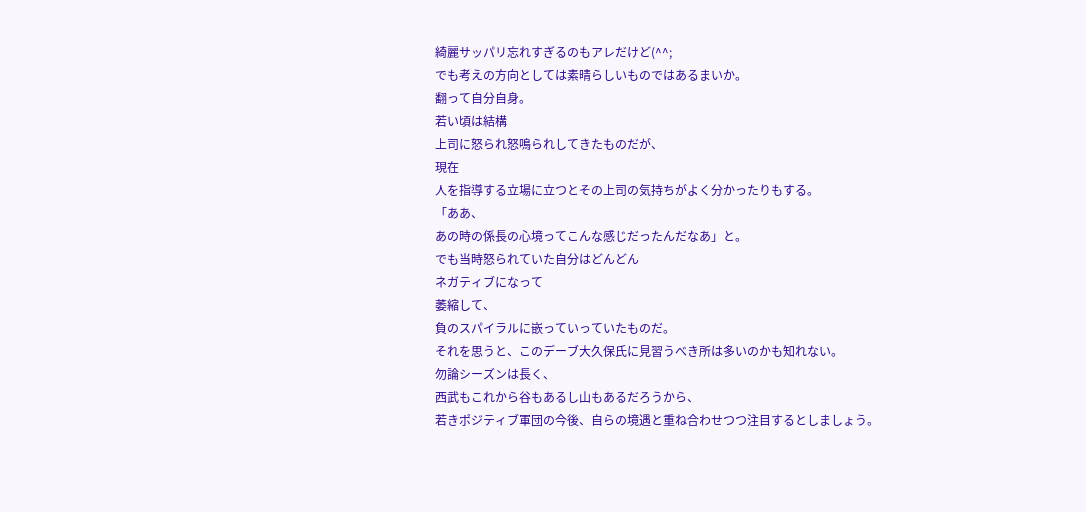綺麗サッパリ忘れすぎるのもアレだけど(^^;
でも考えの方向としては素晴らしいものではあるまいか。
翻って自分自身。
若い頃は結構
上司に怒られ怒鳴られしてきたものだが、
現在
人を指導する立場に立つとその上司の気持ちがよく分かったりもする。
「ああ、
あの時の係長の心境ってこんな感じだったんだなあ」と。
でも当時怒られていた自分はどんどん
ネガティブになって
萎縮して、
負のスパイラルに嵌っていっていたものだ。
それを思うと、このデーブ大久保氏に見習うべき所は多いのかも知れない。
勿論シーズンは長く、
西武もこれから谷もあるし山もあるだろうから、
若きポジティブ軍団の今後、自らの境遇と重ね合わせつつ注目するとしましょう。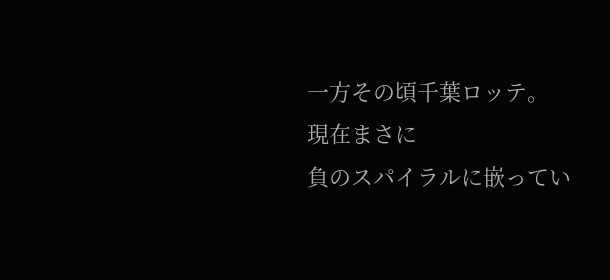一方その頃千葉ロッテ。
現在まさに
負のスパイラルに嵌ってい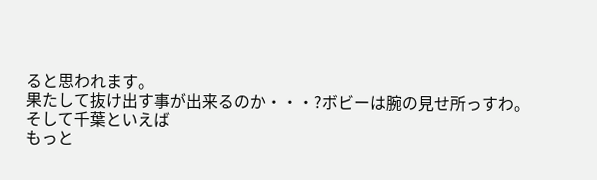ると思われます。
果たして抜け出す事が出来るのか・・・?ボビーは腕の見せ所っすわ。
そして千葉といえば
もっと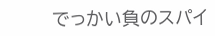でっかい負のスパイ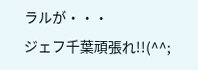ラルが・・・
ジェフ千葉頑張れ!!(^^;